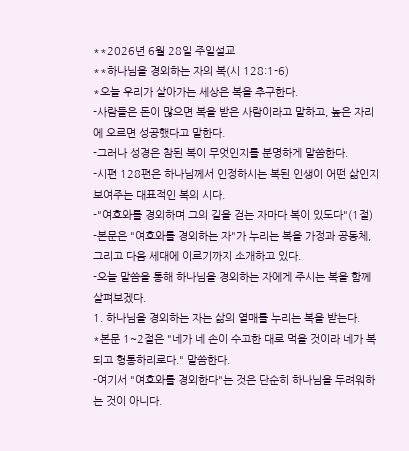**2026년 6월 28일 주일설교
**하나님을 경외하는 자의 복(시 128:1-6)
*오늘 우리가 살아가는 세상은 복을 추구한다.
-사람들은 돈이 많으면 복을 받은 사람이라고 말하고, 높은 자리에 오르면 성공했다고 말한다.
-그러나 성경은 참된 복이 무엇인지를 분명하게 말씀한다.
-시편 128편은 하나님께서 인정하시는 복된 인생이 어떤 삶인지 보여주는 대표적인 복의 시다.
-"여호와를 경외하며 그의 길을 걷는 자마다 복이 있도다"(1절)
-본문은 "여호와를 경외하는 자"가 누리는 복을 가정과 공동체, 그리고 다음 세대에 이르기까지 소개하고 있다.
-오늘 말씀을 통해 하나님을 경외하는 자에게 주시는 복을 함께 살펴보겠다.
1. 하나님을 경외하는 자는 삶의 열매를 누리는 복을 받는다.
*본문 1~2절은 "네가 네 손이 수고한 대로 먹을 것이라 네가 복되고 형통하리로다." 말씀한다.
-여기서 "여호와를 경외한다"는 것은 단순히 하나님을 두려워하는 것이 아니다.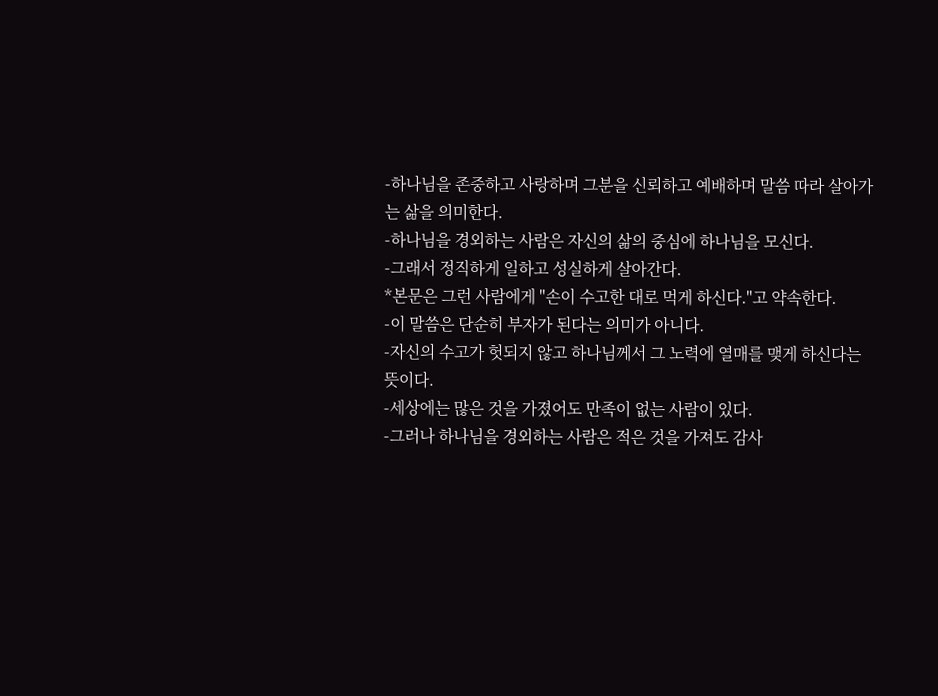-하나님을 존중하고 사랑하며 그분을 신뢰하고 예배하며 말씀 따라 살아가는 삶을 의미한다.
-하나님을 경외하는 사람은 자신의 삶의 중심에 하나님을 모신다.
-그래서 정직하게 일하고 성실하게 살아간다.
*본문은 그런 사람에게 "손이 수고한 대로 먹게 하신다."고 약속한다.
-이 말씀은 단순히 부자가 된다는 의미가 아니다.
-자신의 수고가 헛되지 않고 하나님께서 그 노력에 열매를 맺게 하신다는 뜻이다.
-세상에는 많은 것을 가졌어도 만족이 없는 사람이 있다.
-그러나 하나님을 경외하는 사람은 적은 것을 가져도 감사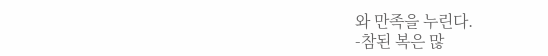와 만족을 누린다.
-참된 복은 많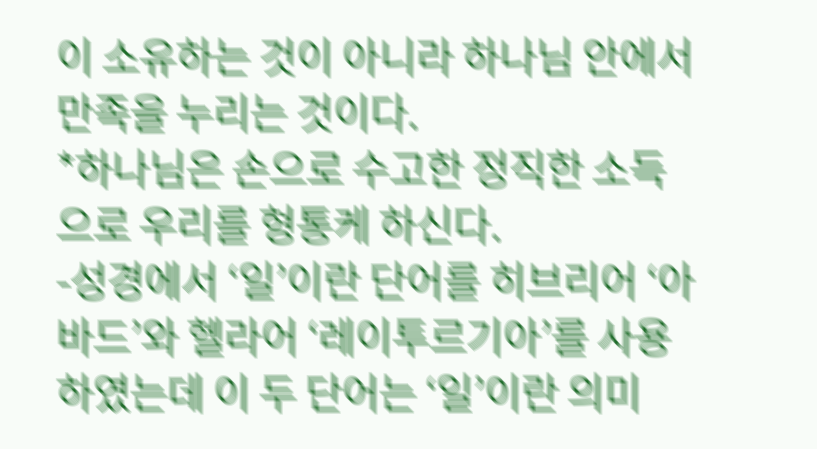이 소유하는 것이 아니라 하나님 안에서 만족을 누리는 것이다.
*하나님은 손으로 수고한 정직한 소득으로 우리를 형통케 하신다.
-성경에서 ‘일’이란 단어를 히브리어 ‘아바드’와 헬라어 ‘레이투르기아’를 사용하였는데 이 두 단어는 ‘일’이란 의미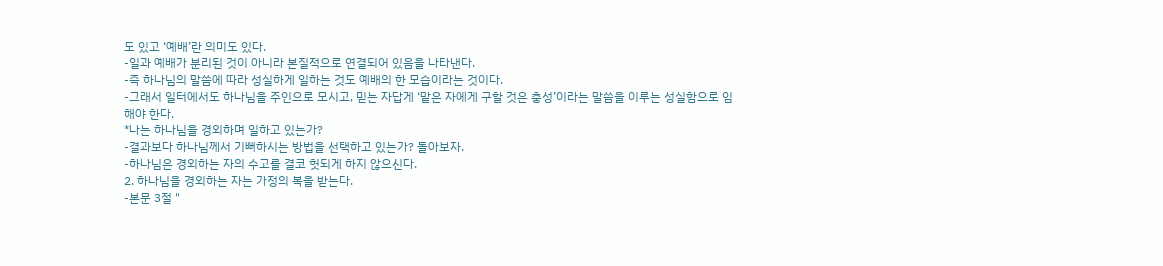도 있고 ‘예배’란 의미도 있다.
-일과 예배가 분리된 것이 아니라 본질적으로 연결되어 있음을 나타낸다.
-즉 하나님의 말씀에 따라 성실하게 일하는 것도 예배의 한 모습이라는 것이다.
-그래서 일터에서도 하나님을 주인으로 모시고, 믿는 자답게 ‘맡은 자에게 구할 것은 충성’이라는 말씀을 이루는 성실함으로 임해야 한다.
*나는 하나님을 경외하며 일하고 있는가?
-결과보다 하나님께서 기뻐하시는 방법을 선택하고 있는가? 돌아보자.
-하나님은 경외하는 자의 수고를 결코 헛되게 하지 않으신다.
2. 하나님을 경외하는 자는 가정의 복을 받는다.
-본문 3절 "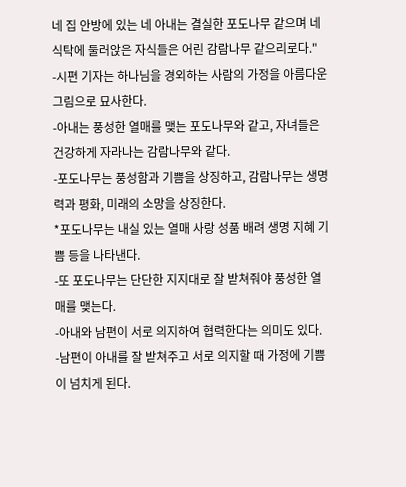네 집 안방에 있는 네 아내는 결실한 포도나무 같으며 네 식탁에 둘러앉은 자식들은 어린 감람나무 같으리로다."
-시편 기자는 하나님을 경외하는 사람의 가정을 아름다운 그림으로 묘사한다.
-아내는 풍성한 열매를 맺는 포도나무와 같고, 자녀들은 건강하게 자라나는 감람나무와 같다.
-포도나무는 풍성함과 기쁨을 상징하고, 감람나무는 생명력과 평화, 미래의 소망을 상징한다.
*포도나무는 내실 있는 열매 사랑 성품 배려 생명 지혜 기쁨 등을 나타낸다.
-또 포도나무는 단단한 지지대로 잘 받쳐줘야 풍성한 열매를 맺는다.
-아내와 남편이 서로 의지하여 협력한다는 의미도 있다.
-남편이 아내를 잘 받쳐주고 서로 의지할 때 가정에 기쁨이 넘치게 된다.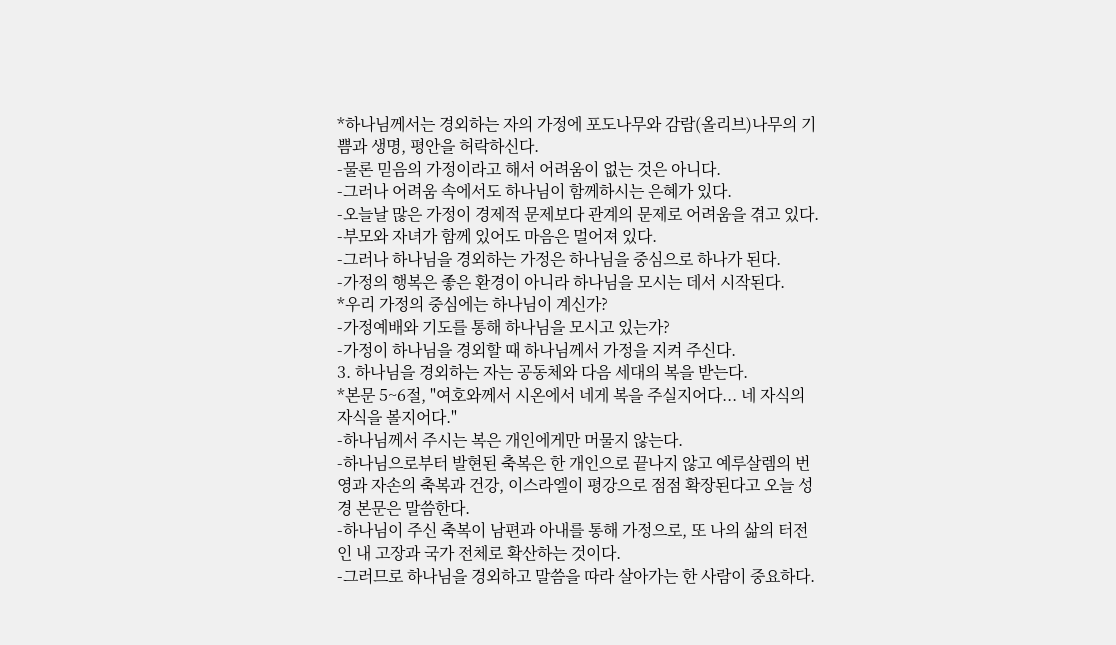*하나님께서는 경외하는 자의 가정에 포도나무와 감람(올리브)나무의 기쁨과 생명, 평안을 허락하신다.
-물론 믿음의 가정이라고 해서 어려움이 없는 것은 아니다.
-그러나 어려움 속에서도 하나님이 함께하시는 은혜가 있다.
-오늘날 많은 가정이 경제적 문제보다 관계의 문제로 어려움을 겪고 있다.
-부모와 자녀가 함께 있어도 마음은 멀어져 있다.
-그러나 하나님을 경외하는 가정은 하나님을 중심으로 하나가 된다.
-가정의 행복은 좋은 환경이 아니라 하나님을 모시는 데서 시작된다.
*우리 가정의 중심에는 하나님이 계신가?
-가정예배와 기도를 통해 하나님을 모시고 있는가?
-가정이 하나님을 경외할 때 하나님께서 가정을 지켜 주신다.
3. 하나님을 경외하는 자는 공동체와 다음 세대의 복을 받는다.
*본문 5~6절, "여호와께서 시온에서 네게 복을 주실지어다... 네 자식의 자식을 볼지어다."
-하나님께서 주시는 복은 개인에게만 머물지 않는다.
-하나님으로부터 발현된 축복은 한 개인으로 끝나지 않고 예루살렘의 번영과 자손의 축복과 건강, 이스라엘이 평강으로 점점 확장된다고 오늘 성경 본문은 말씀한다.
-하나님이 주신 축복이 남편과 아내를 통해 가정으로, 또 나의 삶의 터전인 내 고장과 국가 전체로 확산하는 것이다.
-그러므로 하나님을 경외하고 말씀을 따라 살아가는 한 사람이 중요하다.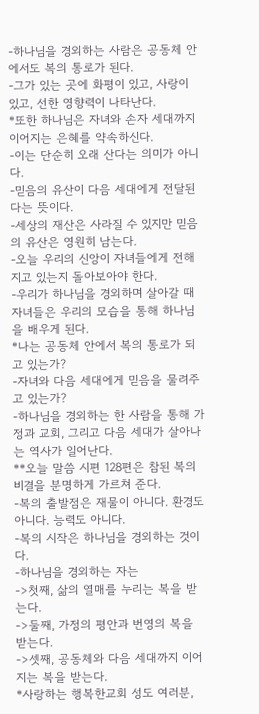-하나님을 경외하는 사람은 공동체 안에서도 복의 통로가 된다.
-그가 있는 곳에 화평이 있고, 사랑이 있고, 선한 영향력이 나타난다.
*또한 하나님은 자녀와 손자 세대까지 이어지는 은혜를 약속하신다.
-이는 단순히 오래 산다는 의미가 아니다.
-믿음의 유산이 다음 세대에게 전달된다는 뜻이다.
-세상의 재산은 사라질 수 있지만 믿음의 유산은 영원히 남는다.
-오늘 우리의 신앙이 자녀들에게 전해지고 있는지 돌아보아야 한다.
-우리가 하나님을 경외하며 살아갈 때 자녀들은 우리의 모습을 통해 하나님을 배우게 된다.
*나는 공동체 안에서 복의 통로가 되고 있는가?
-자녀와 다음 세대에게 믿음을 물려주고 있는가?
-하나님을 경외하는 한 사람을 통해 가정과 교회, 그리고 다음 세대가 살아나는 역사가 일어난다.
**오늘 말씀 시편 128편은 참된 복의 비결을 분명하게 가르쳐 준다.
-복의 출발점은 재물이 아니다. 환경도 아니다. 능력도 아니다.
-복의 시작은 하나님을 경외하는 것이다.
-하나님을 경외하는 자는
->첫째, 삶의 열매를 누리는 복을 받는다.
->둘째, 가정의 평안과 번영의 복을 받는다.
->셋째, 공동체와 다음 세대까지 이어지는 복을 받는다.
*사랑하는 행복한교회 성도 여러분,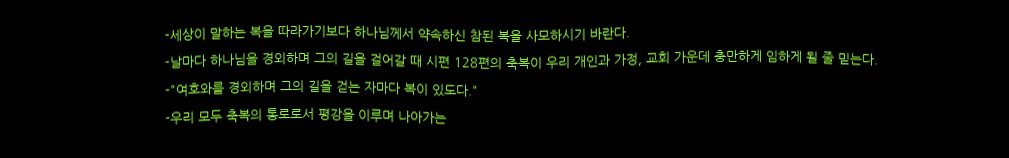-세상이 말하는 복을 따라가기보다 하나님께서 약속하신 참된 복을 사모하시기 바란다.
-날마다 하나님을 경외하며 그의 길을 걸어갈 때 시편 128편의 축복이 우리 개인과 가정, 교회 가운데 충만하게 임하게 될 줄 믿는다.
-"여호와를 경외하며 그의 길을 걷는 자마다 복이 있도다."
-우리 모두 축복의 통로로서 평강을 이루며 나아가는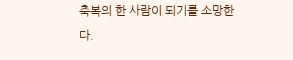축복의 한 사람이 되기를 소망한다.